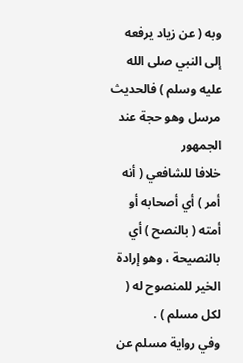وبه ( عن زياد يرفعه إلى النبي صلى الله عليه وسلم ) فالحديث مرسل وهو حجة عند الجمهور
خلافا للشافعي ( أنه أمر ) أي أصحابه أو أمته ( بالنصح ) أي بالنصيحة ، وهو إرادة
الخير للمنصوح له ( لكل مسلم ) .
وفي رواية مسلم عن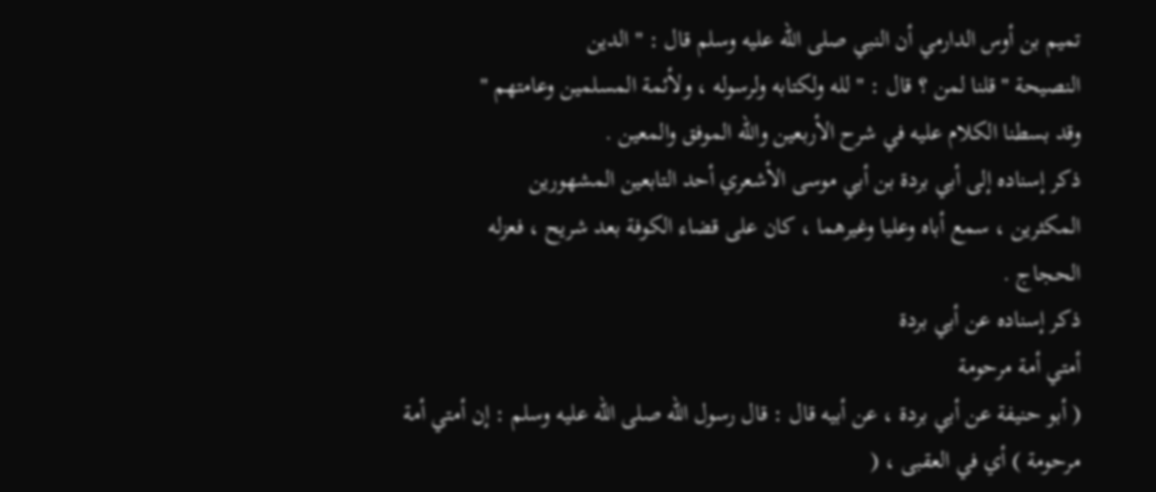تميم بن أوس الدارمي أن النبي صلى الله عليه وسلم قال : " الدين
النصيحة " قلنا لمن ؟ قال : " لله ولكتابه ولرسوله ، ولأئمة المسلمين وعامتهم "
وقد بسطنا الكلام عليه في شرح الأربعين والله الموفق والمعين .
ذكر إسناده إلى أبي بردة بن أبي موسى الأشعري أحد التابعين المشهورين
المكثرين ، سمع أباه وعليا وغيرهما ، كان على قضاء الكوفة بعد شريح ، فعزله
الحجاج .
ذكر إسناده عن أبي بردة
أمتي أمة مرحومة
( أبو حنيفة عن أبي بردة ، عن أبيه قال : قال رسول الله صلى الله عليه وسلم : إن أمتي أمة
مرحومة ) أي في العقبى ، (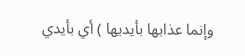وإنما عذابها بأيديها ) أي بأيدي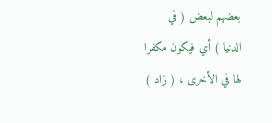بعضهم لبعض ( في
الدنيا ) أي فيكون مكفرا لها في الأخرى ، ( زاد )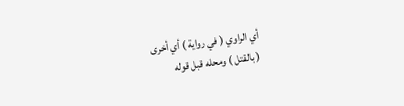أي الراوي ( في رواية ) أي أخرى
( بالقتل ) ومحله قبل قوله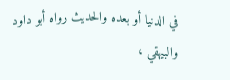في الدنيا أو بعده والحديث رواه أبو داود والبيهقي ،